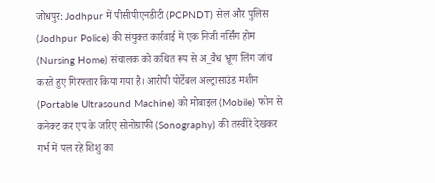जोधपुर: Jodhpur में पीसीपीएनडीटी (PCPNDT) सेल और पुलिस (Jodhpur Police) की संयुक्त कार्रवाई में एक निजी नर्सिंग होम (Nursing Home) संचालक को कथित रूप से अ_वैध भ्रूण लिंग जांच करते हुए गिरफ्तार किया गया है। आरोपी पोर्टेबल अल्ट्रासाउंड मशीन (Portable Ultrasound Machine) को मोबाइल (Mobile) फोन से कनेक्ट कर एप के जरिए सोनोग्राफी (Sonography) की तस्वीरें देखकर गर्भ में पल रहे शिशु का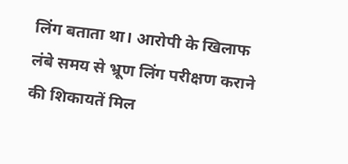लिंग बताता था। आरोपी के खिलाफ लंबे समय से भ्रूण लिंग परीक्षण कराने की शिकायतें मिल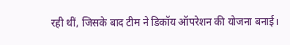रही थीं, जिसके बाद टीम ने डिकॉय ऑपरेशन की योजना बनाई।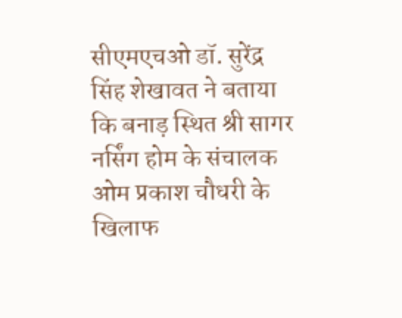सीएमएचओ डॉ. सुरेंद्र सिंह शेखावत ने बताया कि बनाड़ स्थित श्री सागर नर्सिंग होम के संचालक ओम प्रकाश चौधरी के खिलाफ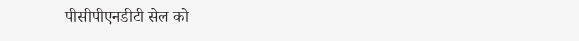पीसीपीएनडीटी सेल को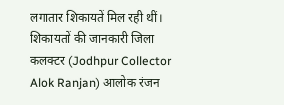लगातार शिकायतें मिल रही थीं। शिकायतों की जानकारी जिला कलक्टर (Jodhpur Collector Alok Ranjan) आलोक रंजन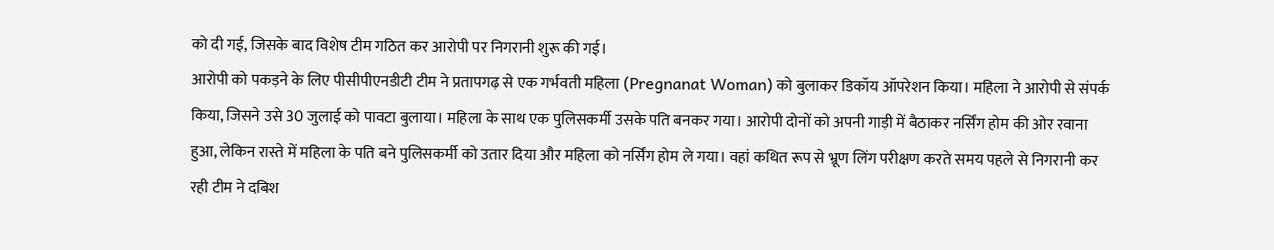को दी गई, जिसके बाद विशेष टीम गठित कर आरोपी पर निगरानी शुरू की गई।
आरोपी को पकड़ने के लिए पीसीपीएनडीटी टीम ने प्रतापगढ़ से एक गर्भवती महिला (Pregnanat Woman) को बुलाकर डिकॉय ऑपरेशन किया। महिला ने आरोपी से संपर्क किया, जिसने उसे 30 जुलाई को पावटा बुलाया। महिला के साथ एक पुलिसकर्मी उसके पति बनकर गया। आरोपी दोनों को अपनी गाड़ी में बैठाकर नर्सिंग होम की ओर रवाना हुआ, लेकिन रास्ते में महिला के पति बने पुलिसकर्मी को उतार दिया और महिला को नर्सिंग होम ले गया। वहां कथित रूप से भ्रूण लिंग परीक्षण करते समय पहले से निगरानी कर रही टीम ने दबिश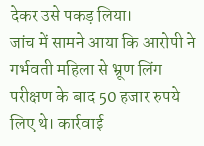देकर उसे पकड़ लिया।
जांच में सामने आया कि आरोपी ने गर्भवती महिला से भ्रूण लिंग परीक्षण के बाद 50 हजार रुपये लिए थे। कार्रवाई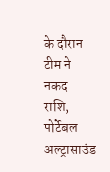के दौरान टीम ने नकद राशि, पोर्टेबल अल्ट्रासाउंड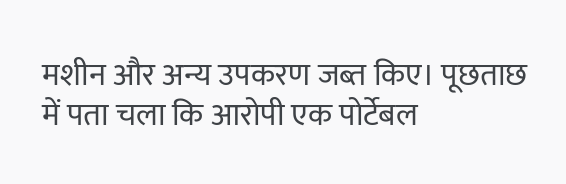मशीन और अन्य उपकरण जब्त किए। पूछताछ में पता चला कि आरोपी एक पोर्टेबल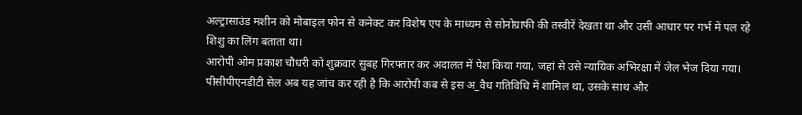अल्ट्रासाउंड मशीन को मोबाइल फोन से कनेक्ट कर विशेष एप के माध्यम से सोनोग्राफी की तस्वीरें देखता था और उसी आधार पर गर्भ में पल रहे शिशु का लिंग बताता था।
आरोपी ओम प्रकाश चौधरी को शुक्रवार सुबह गिरफ्तार कर अदालत में पेश किया गया, जहां से उसे न्यायिक अभिरक्षा में जेल भेज दिया गया। पीसीपीएनडीटी सेल अब यह जांच कर रही है कि आरोपी कब से इस अ_वैध गतिविधि में शामिल था, उसके साथ और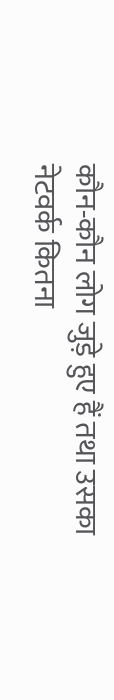कौन-कौन लोग जुड़े हुए हैं तथा उसका नेटवर्क कितना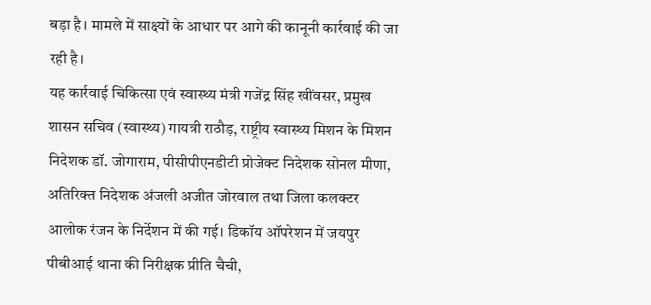बड़ा है। मामले में साक्ष्यों के आधार पर आगे की कानूनी कार्रवाई की जा रही है।
यह कार्रवाई चिकित्सा एवं स्वास्थ्य मंत्री गजेंद्र सिंह खींवसर, प्रमुख शासन सचिव (स्वास्थ्य) गायत्री राठौड़, राष्ट्रीय स्वास्थ्य मिशन के मिशन निदेशक डॉ. जोगाराम, पीसीपीएनडीटी प्रोजेक्ट निदेशक सोनल मीणा, अतिरिक्त निदेशक अंजली अजीत जोरवाल तथा जिला कलक्टर आलोक रंजन के निर्देशन में की गई। डिकॉय ऑपरेशन में जयपुर पीबीआई थाना की निरीक्षक प्रीति चैची,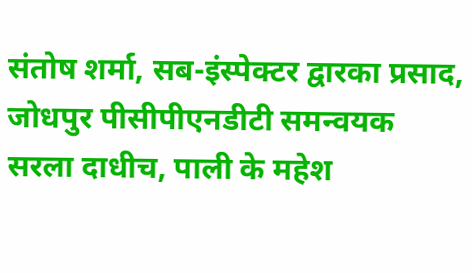संतोष शर्मा, सब-इंस्पेक्टर द्वारका प्रसाद, जोधपुर पीसीपीएनडीटी समन्वयक सरला दाधीच, पाली के महेश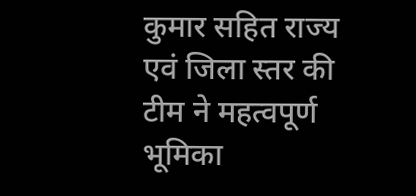कुमार सहित राज्य एवं जिला स्तर की टीम ने महत्वपूर्ण भूमिका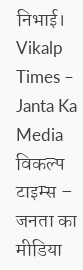निभाई।
Vikalp Times – Janta Ka Media विकल्प टाइम्स – जनता का मीडिया